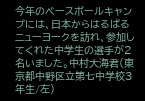今年のベースボールキャンプには、日本からはるばるニューヨークを訪れ、参加してくれた中学生の選手が2名いました。中村大海君(東京都中野区立第七中学校3年生/左)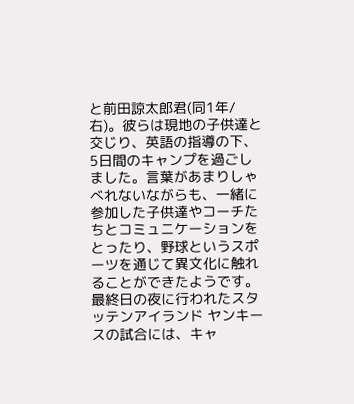と前田諒太郎君(同1年/右)。彼らは現地の子供達と交じり、英語の指導の下、5日間のキャンプを過ごしました。言葉があまりしゃべれないながらも、一緒に参加した子供達やコーチたちとコミュニケーションをとったり、野球というスポーツを通じて異文化に触れることができたようです。
最終日の夜に行われたスタッテンアイランド ヤンキースの試合には、キャ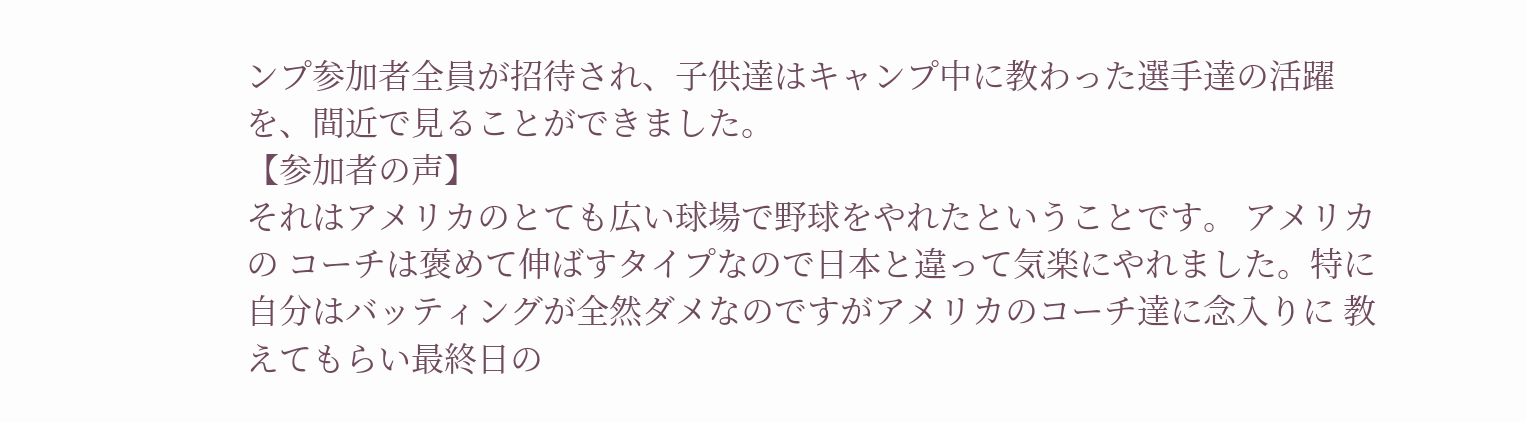ンプ参加者全員が招待され、子供達はキャンプ中に教わった選手達の活躍を、間近で見ることができました。
【参加者の声】
それはアメリカのとても広い球場で野球をやれたということです。 アメリカの コーチは褒めて伸ばすタイプなので日本と違って気楽にやれました。特に自分はバッティングが全然ダメなのですがアメリカのコーチ達に念入りに 教えてもらい最終日の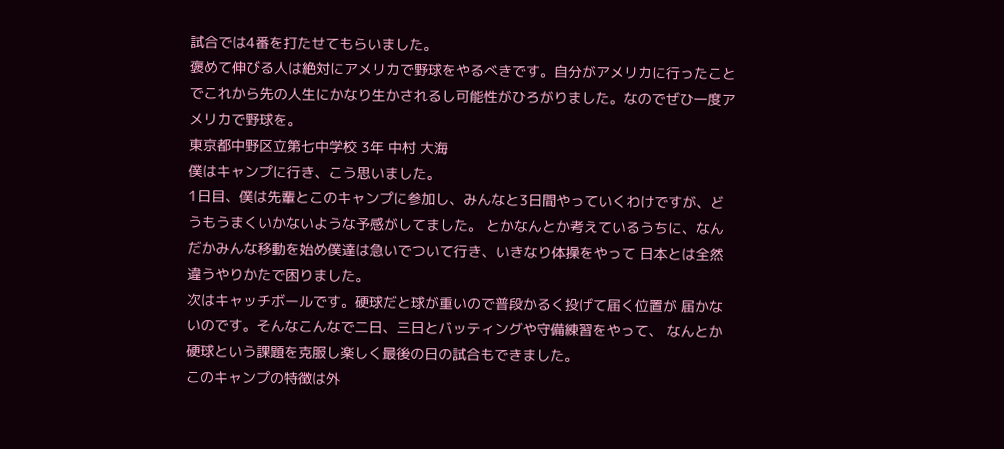試合では4番を打たせてもらいました。
褒めて伸びる人は絶対にアメリカで野球をやるべきです。自分がアメリカに行ったことでこれから先の人生にかなり生かされるし可能性がひろがりました。なのでぜひ一度アメリカで野球を。
東京都中野区立第七中学校 3年 中村 大海
僕はキャンプに行き、こう思いました。
1日目、僕は先輩とこのキャンプに参加し、みんなと3日間やっていくわけですが、どうもうまくいかないような予感がしてました。 とかなんとか考えているうちに、なんだかみんな移動を始め僕達は急いでついて行き、いきなり体操をやって 日本とは全然違うやりかたで困りました。
次はキャッチボールです。硬球だと球が重いので普段かるく投げて届く位置が 届かないのです。そんなこんなで二日、三日とバッティングや守備練習をやって、 なんとか硬球という課題を克服し楽しく最後の日の試合もできました。
このキャンプの特徴は外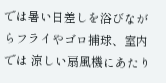では暑い日差しを浴びながらフライやゴロ捕球、室内では 涼しい扇風機にあたり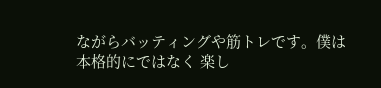ながらバッティングや筋トレです。僕は本格的にではなく 楽し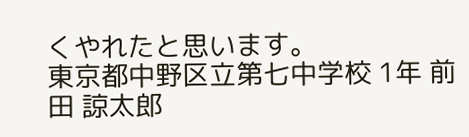くやれたと思います。
東京都中野区立第七中学校 1年 前田 諒太郎